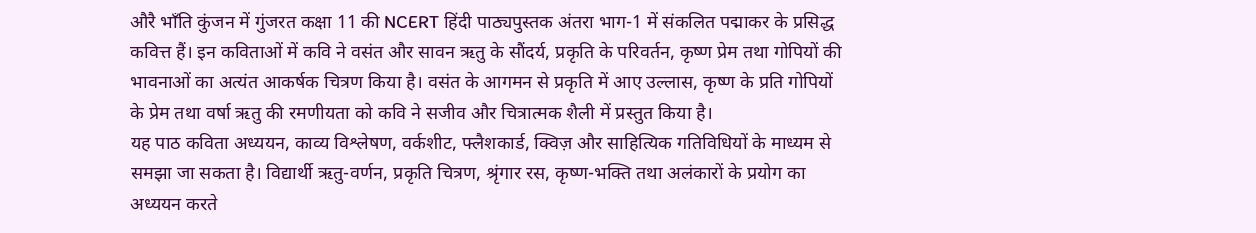औरै भाँति कुंजन में गुंजरत कक्षा 11 की NCERT हिंदी पाठ्यपुस्तक अंतरा भाग-1 में संकलित पद्माकर के प्रसिद्ध कवित्त हैं। इन कविताओं में कवि ने वसंत और सावन ऋतु के सौंदर्य, प्रकृति के परिवर्तन, कृष्ण प्रेम तथा गोपियों की भावनाओं का अत्यंत आकर्षक चित्रण किया है। वसंत के आगमन से प्रकृति में आए उल्लास, कृष्ण के प्रति गोपियों के प्रेम तथा वर्षा ऋतु की रमणीयता को कवि ने सजीव और चित्रात्मक शैली में प्रस्तुत किया है।
यह पाठ कविता अध्ययन, काव्य विश्लेषण, वर्कशीट, फ्लैशकार्ड, क्विज़ और साहित्यिक गतिविधियों के माध्यम से समझा जा सकता है। विद्यार्थी ऋतु-वर्णन, प्रकृति चित्रण, श्रृंगार रस, कृष्ण-भक्ति तथा अलंकारों के प्रयोग का अध्ययन करते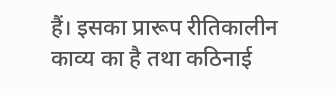हैं। इसका प्रारूप रीतिकालीन काव्य का है तथा कठिनाई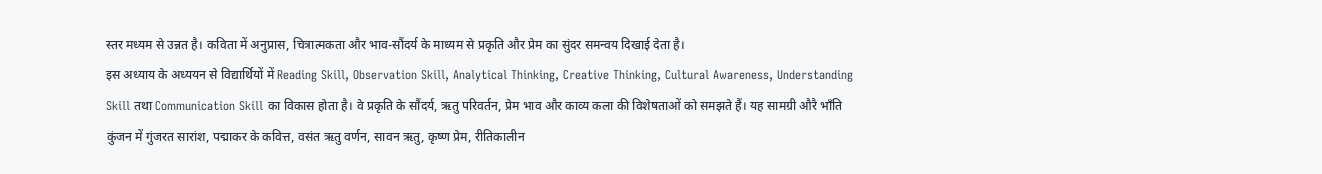स्तर मध्यम से उन्नत है। कविता में अनुप्रास, चित्रात्मकता और भाव-सौंदर्य के माध्यम से प्रकृति और प्रेम का सुंदर समन्वय दिखाई देता है।
इस अध्याय के अध्ययन से विद्यार्थियों में Reading Skill, Observation Skill, Analytical Thinking, Creative Thinking, Cultural Awareness, Understanding Skill तथा Communication Skill का विकास होता है। वे प्रकृति के सौंदर्य, ऋतु परिवर्तन, प्रेम भाव और काव्य कला की विशेषताओं को समझते हैं। यह सामग्री औरै भाँति कुंजन में गुंजरत सारांश, पद्माकर के कवित्त, वसंत ऋतु वर्णन, सावन ऋतु, कृष्ण प्रेम, रीतिकालीन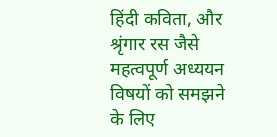हिंदी कविता, और श्रृंगार रस जैसे महत्वपूर्ण अध्ययन विषयों को समझने के लिए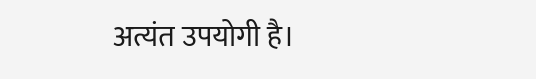अत्यंत उपयोगी है।